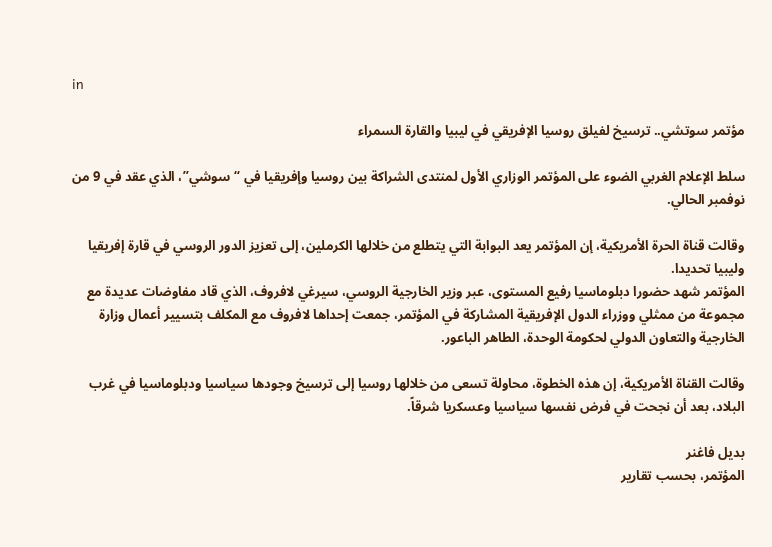in

مؤتمر سوتشي.. ترسيخ لفيلق روسيا الإفريقي في ليبيا والقارة السمراء

سلط الإعلام الغربي الضوء على المؤتمر الوزاري الأول لمنتدى الشراكة بين روسيا وإفريقيا في “سوشي”، الذي عقد في 9 من نوفمبر الحالي.

وقالت قناة الحرة الأمريكية، إن المؤتمر يعد البوابة التي يتطلع من خلالها الكرملين، إلى تعزيز الدور الروسي في قارة إفريقيا وليبيا تحديدا.
المؤتمر شهد حضورا دبلوماسيا رفيع المستوى، عبر وزير الخارجية الروسي، سيرغي لافروف، الذي قاد مفاوضات عديدة مع مجموعة من ممثلي ووزراء الدول الإفريقية المشاركة في المؤتمر، جمعت إحداها لافروف مع المكلف بتسيير أعمال وزارة الخارجية والتعاون الدولي لحكومة الوحدة، الطاهر الباعور.

وقالت القناة الأمريكية، إن هذه الخطوة، محاولة تسعى من خلالها روسيا إلى ترسيخ وجودها سياسيا ودبلوماسيا في غرب البلاد، بعد أن نجحت في فرض نفسها سياسيا وعسكريا شرقاً.

بديل فاغنر
المؤتمر، بحسب تقارير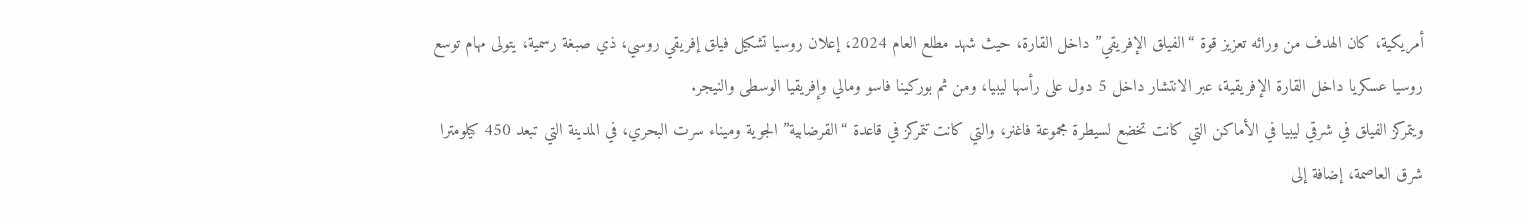أمريكية، كان الهدف من ورائه تعزيز قوة “الفيلق الإفريقي” داخل القارة، حيث شهد مطلع العام 2024، إعلان روسيا تشكيل فيلق إفريقي روسي، ذي صبغة رسمية، يتولى مهام توسع روسيا عسكريا داخل القارة الإفريقية، عبر الانتشار داخل 5 دول على رأسها ليبيا، ومن ثم بوركينا فاسو ومالي وإفريقيا الوسطى والنيجر.
ويتمركز الفيلق في شرقي ليبيا في الأماكن التي كانت تخضع لسيطرة مجموعة فاغنر، والتي كانت تتمركز في قاعدة “القرضابية” الجوية وميناء سرت البحري، في المدينة التي تبعد 450 كيلومترا شرق العاصمة، إضافة إلى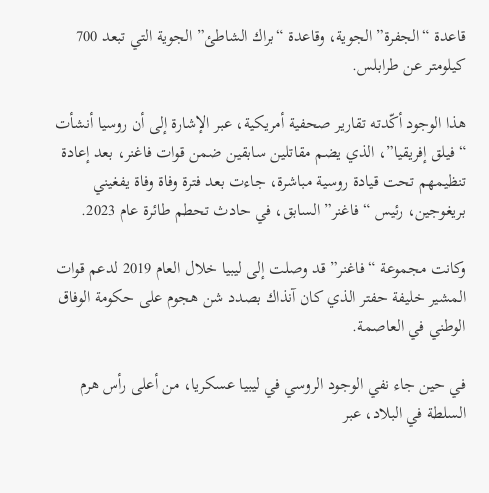قاعدة “الجفرة” الجوية، وقاعدة “براك الشاطئ” الجوية التي تبعد 700 كيلومتر عن طرابلس.

هذا الوجود أكّدته تقارير صحفية أمريكية، عبر الإشارة إلى أن روسيا أنشأت “فيلق إفريقيا”، الذي يضم مقاتلين سابقين ضمن قوات فاغنر، بعد إعادة تنظيمهم تحت قيادة روسية مباشرة، جاءت بعد فترة وفاة وفاة يفغيني بريغوجين، رئيس “فاغنر” السابق، في حادث تحطم طائرة عام 2023.

وكانت مجموعة “فاغنر” قد وصلت إلى ليبيا خلال العام 2019 لدعم قوات المشير خليفة حفتر الذي كان آنذاك بصدد شن هجوم على حكومة الوفاق الوطني في العاصمة.

في حين جاء نفي الوجود الروسي في ليبيا عسكريا، من أعلى رأس هرم السلطة في البلاد، عبر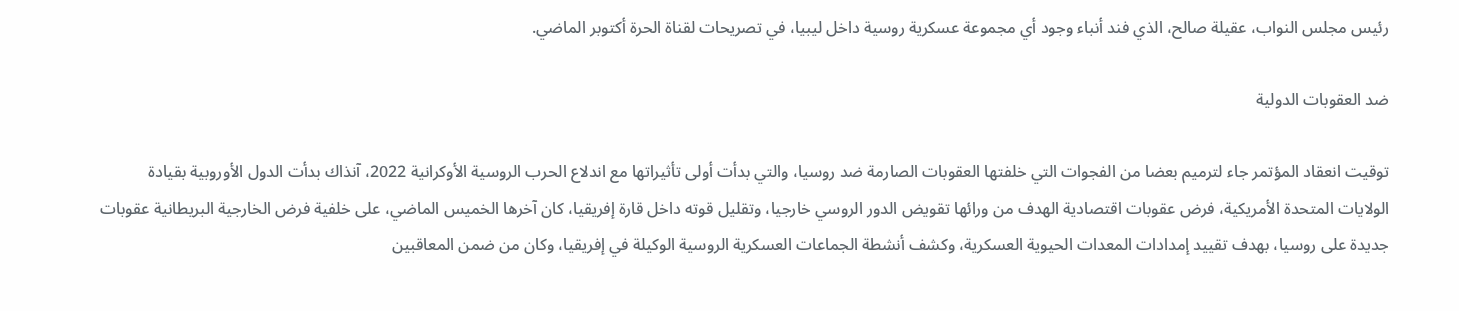رئيس مجلس النواب، عقيلة صالح، الذي فند أنباء وجود أي مجموعة عسكرية روسية داخل ليبيا، في تصريحات لقناة الحرة أكتوبر الماضي.

ضد العقوبات الدولية

توقيت انعقاد المؤتمر جاء لترميم بعضا من الفجوات التي خلفتها العقوبات الصارمة ضد روسيا، والتي بدأت أولى تأثيراتها مع اندلاع الحرب الروسية الأوكرانية 2022، آنذاك بدأت الدول الأوروبية بقيادة الولايات المتحدة الأمريكية، فرض عقوبات اقتصادية الهدف من ورائها تقويض الدور الروسي خارجيا، وتقليل قوته داخل قارة إفريقيا، كان آخرها الخميس الماضي، على خلفية فرض الخارجية البريطانية عقوبات جديدة على روسيا، بهدف تقييد إمدادات المعدات الحيوية العسكرية، وكشف أنشطة الجماعات العسكرية الروسية الوكيلة في إفريقيا، وكان من ضمن المعاقبين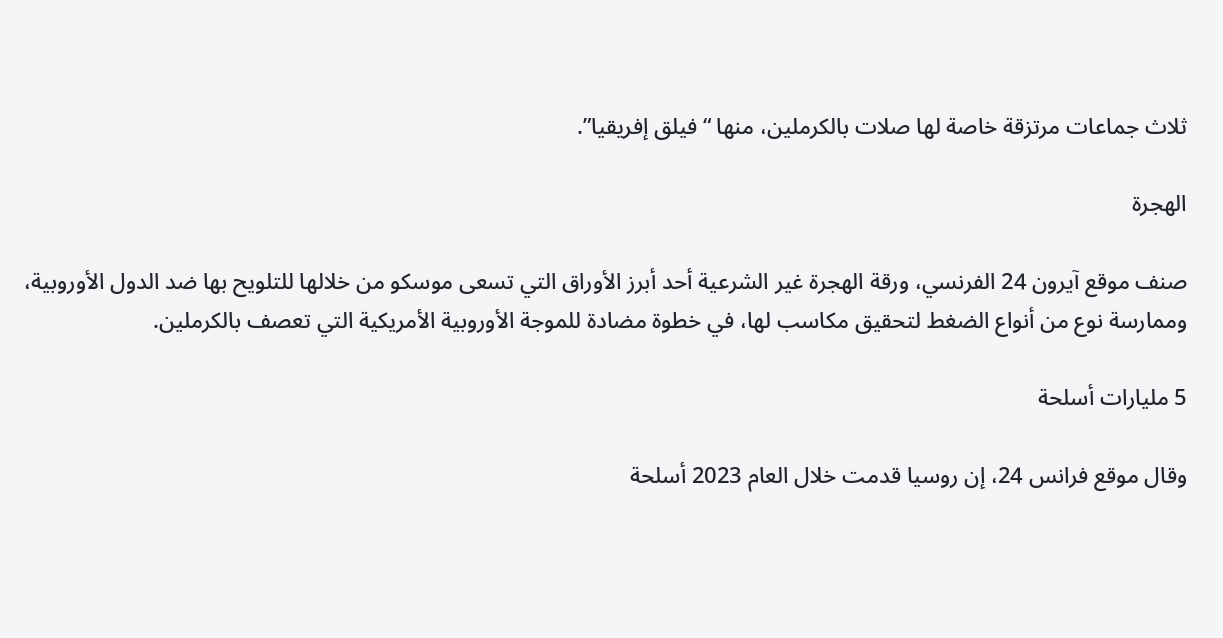ثلاث جماعات مرتزقة خاصة لها صلات بالكرملين، منها “فيلق إفريقيا”.

الهجرة

صنف موقع آيرون 24 الفرنسي، ورقة الهجرة غير الشرعية أحد أبرز الأوراق التي تسعى موسكو من خلالها للتلويح بها ضد الدول الأوروبية، وممارسة نوع من أنواع الضغط لتحقيق مكاسب لها، في خطوة مضادة للموجة الأوروبية الأمريكية التي تعصف بالكرملين.

5 مليارات أسلحة

وقال موقع فرانس 24، إن روسيا قدمت خلال العام 2023 أسلحة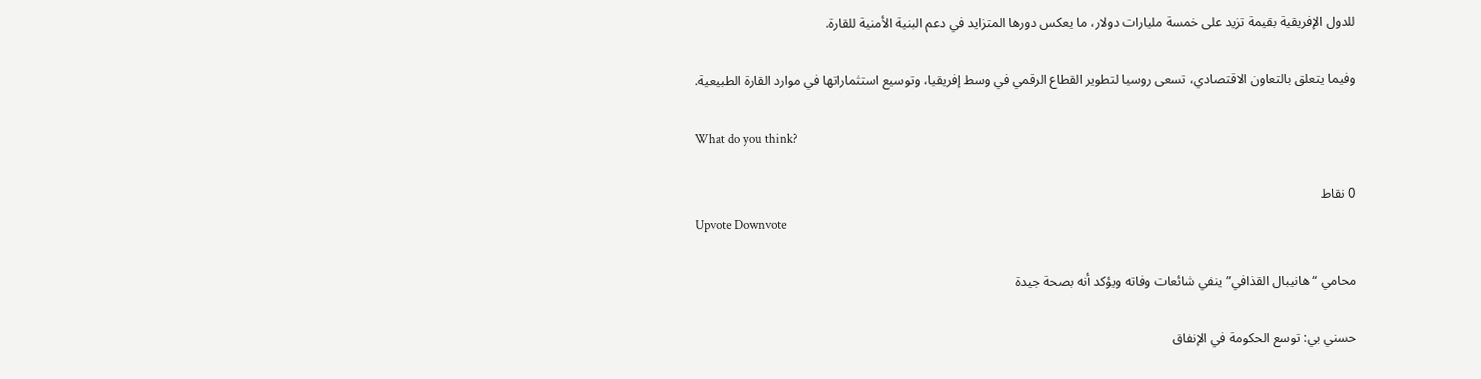للدول الإفريقية بقيمة تزيد على خمسة مليارات دولار، ما يعكس دورها المتزايد في دعم البنية الأمنية للقارة.

وفيما يتعلق بالتعاون الاقتصادي، تسعى روسيا لتطوير القطاع الرقمي في وسط إفريقيا، وتوسيع استثماراتها في موارد القارة الطبيعية.

What do you think?

0 نقاط
Upvote Downvote

محامي “هانيبال القذافي” ينفي شائعات وفاته ويؤكد أنه بصحة جيدة

حسني بي: توسع الحكومة في الإنفاق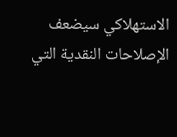الاستهلاكي سيضعف الإصلاحات النقدية التي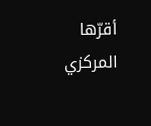أقرّها المركزي